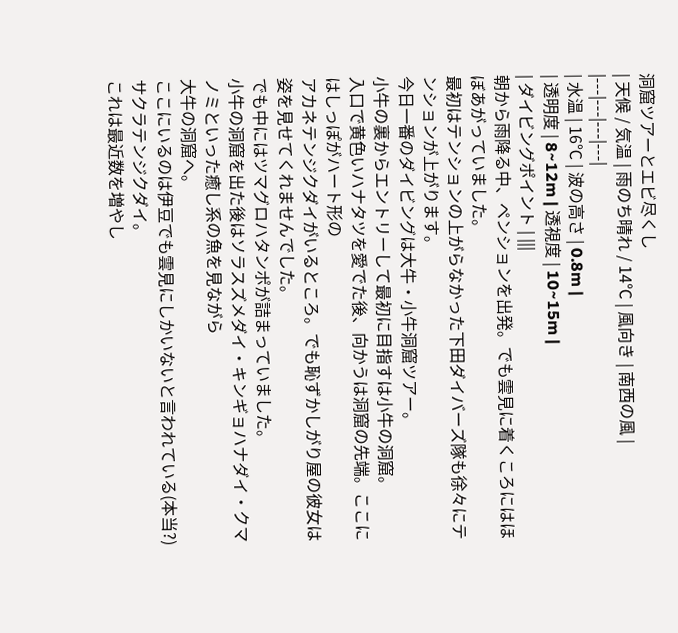洞窟ツアーとエビ尽くし
| 天候 / 気温 | 雨のち晴れ / 14℃ | 風向き | 南西の風 |
|---|---|---|---|
| 水温 | 16℃ | 波の高さ | 0.8m |
| 透明度 | 8~12m | 透視度 | 10~15m |
| ダイビングポイント | |||
朝から雨降る中、ペンションを出発。でも雲見に着くころにはほぼあがっていました。
最初はテンションの上がらなかった下田ダイバーズ隊も徐々にテンションが上がります。
今日一番のダイビングは大牛・小牛洞窟ツアー。
小牛の裏からエントリーして最初に目指すは小牛の洞窟。
入口で黄色いハナタツを愛でた後、向かうは洞窟の先端。ここにはしっぽがハート形の
アカネテンジクダイがいるところ。でも恥ずかしがり屋の彼女は姿を見せてくれませんでした。
でも中にはツマグロハタンポが詰まっていました。
小牛の洞窟を出た後はソラスズメダイ・キンギョハナダイ・クマノミといった癒し系の魚を見ながら
大牛の洞窟へ。
ここにいるのは伊豆でも雲見にしかいないと言われている(本当?)サクラテンジクダイ。
これは最近数を増やし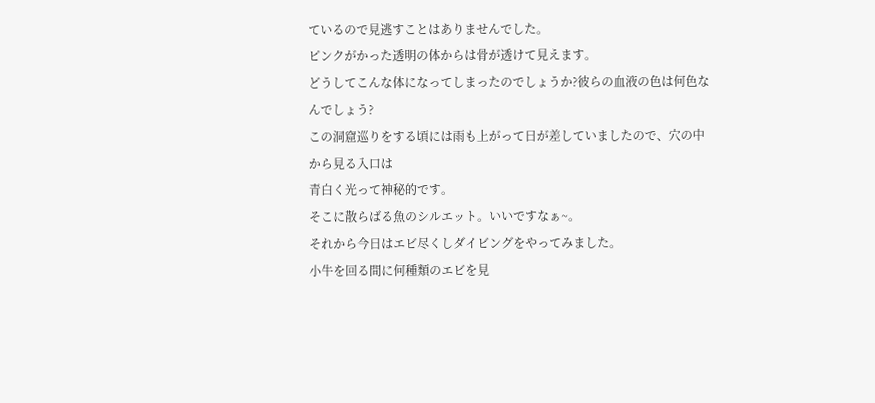ているので見逃すことはありませんでした。
ピンクがかった透明の体からは骨が透けて見えます。
どうしてこんな体になってしまったのでしょうか?彼らの血液の色は何色なんでしょう?
この洞窟巡りをする頃には雨も上がって日が差していましたので、穴の中から見る入口は
青白く光って神秘的です。
そこに散らばる魚のシルエット。いいですなぁ~。
それから今日はエビ尽くしダイビングをやってみました。
小牛を回る間に何種類のエビを見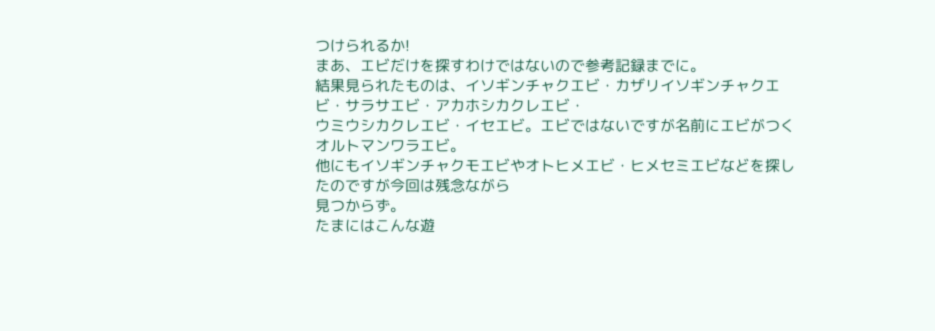つけられるか!
まあ、エビだけを探すわけではないので参考記録までに。
結果見られたものは、イソギンチャクエビ・カザリイソギンチャクエビ・サラサエビ・アカホシカクレエビ・
ウミウシカクレエビ・イセエビ。エビではないですが名前にエビがつくオルトマンワラエビ。
他にもイソギンチャクモエビやオトヒメエビ・ヒメセミエビなどを探したのですが今回は残念ながら
見つからず。
たまにはこんな遊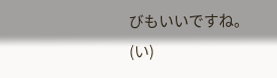びもいいですね。
(い)